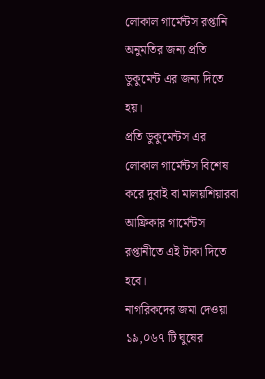লোকাল গার্মেন্টস রপ্তানি অনুমতির জন্য প্রতি ডুকুমেন্ট এর জন্য দিতে হয়।
প্রতি ডুকুমেন্টস এর লোকাল গার্মেন্টস বিশেষ করে দুবাই বা মালয়শিয়ারবা আফ্রিকার গার্মেন্টস রপ্তানীতে এই টাকা দিতে হবে।
নাগরিকদের জমা দেওয়া ১৯,০৬৭ টি ঘুষের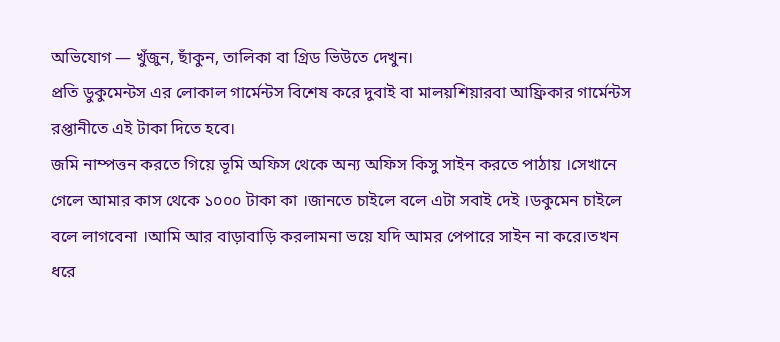অভিযোগ — খুঁজুন, ছাঁকুন, তালিকা বা গ্রিড ভিউতে দেখুন।
প্রতি ডুকুমেন্টস এর লোকাল গার্মেন্টস বিশেষ করে দুবাই বা মালয়শিয়ারবা আফ্রিকার গার্মেন্টস রপ্তানীতে এই টাকা দিতে হবে।
জমি নাম্পত্তন করতে গিয়ে ভূমি অফিস থেকে অন্য অফিস কিসু সাইন করতে পাঠায় ।সেখানে গেলে আমার কাস থেকে ১০০০ টাকা কা ।জানতে চাইলে বলে এটা সবাই দেই ।ডকুমেন চাইলে বলে লাগবেনা ।আমি আর বাড়াবাড়ি করলামনা ভয়ে যদি আমর পেপারে সাইন না করে।তখন ধরে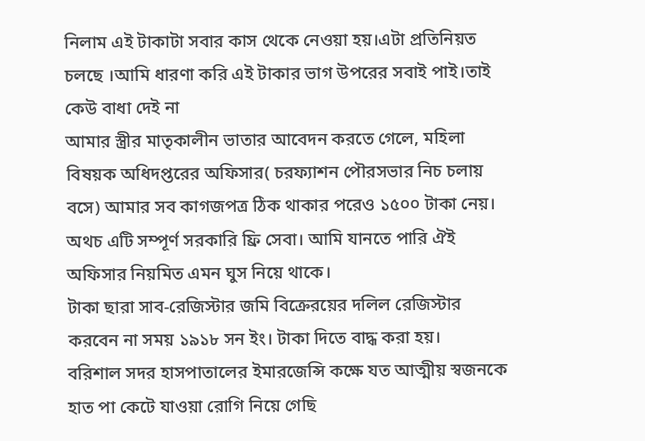নিলাম এই টাকাটা সবার কাস থেকে নেওয়া হয়।এটা প্রতিনিয়ত চলছে ।আমি ধারণা করি এই টাকার ভাগ উপরের সবাই পাই।তাই কেউ বাধা দেই না
আমার স্ত্রীর মাতৃকালীন ভাতার আবেদন করতে গেলে, মহিলা বিষয়ক অধিদপ্তরের অফিসার( চরফ্যাশন পৌরসভার নিচ চলায় বসে) আমার সব কাগজপত্র ঠিক থাকার পরেও ১৫০০ টাকা নেয়। অথচ এটি সম্পূর্ণ সরকারি ফ্রি সেবা। আমি যানতে পারি ঐই অফিসার নিয়মিত এমন ঘুস নিয়ে থাকে।
টাকা ছারা সাব-রেজিস্টার জমি বিক্রেরয়ের দলিল রেজিস্টার করবেন না সময় ১৯১৮ সন ইং। টাকা দিতে বাদ্ধ করা হয়।
বরিশাল সদর হাসপাতালের ইমারজেন্সি কক্ষে যত আত্মীয় স্বজনকে হাত পা কেটে যাওয়া রোগি নিয়ে গেছি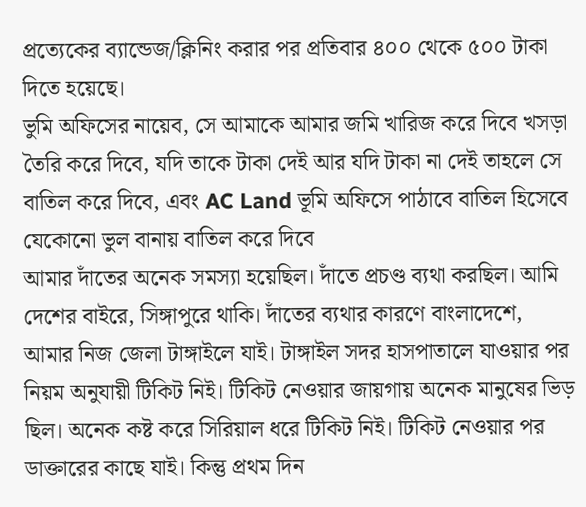প্রত্যেকের ব্যান্ডেজ/ক্লিনিং করার পর প্রতিবার ৪০০ থেকে ৫০০ টাকা দিতে হয়েছে।
ভুমি অফিসের নায়েব, সে আমাকে আমার জমি খারিজ করে দিবে খসড়া তৈরি করে দিবে, যদি তাকে টাকা দেই আর যদি টাকা না দেই তাহলে সে বাতিল করে দিবে, এবং AC Land ভূমি অফিসে পাঠাবে বাতিল হিসেবে যেকোনো ভুল বানায় বাতিল করে দিবে
আমার দাঁতের অনেক সমস্যা হয়েছিল। দাঁতে প্রচণ্ড ব্যথা করছিল। আমি দেশের বাইরে, সিঙ্গাপুরে থাকি। দাঁতের ব্যথার কারণে বাংলাদেশে, আমার নিজ জেলা টাঙ্গাইলে যাই। টাঙ্গাইল সদর হাসপাতালে যাওয়ার পর নিয়ম অনুযায়ী টিকিট নিই। টিকিট নেওয়ার জায়গায় অনেক মানুষের ভিড় ছিল। অনেক কষ্ট করে সিরিয়াল ধরে টিকিট নিই। টিকিট নেওয়ার পর ডাক্তারের কাছে যাই। কিন্তু প্রথম দিন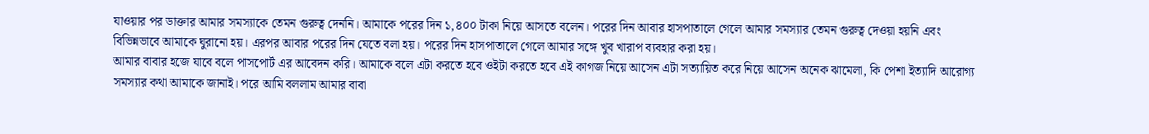যাওয়ার পর ডাক্তার আমার সমস্যাকে তেমন গুরুত্ব দেননি। আমাকে পরের দিন ১,৪০০ টাকা নিয়ে আসতে বলেন। পরের দিন আবার হাসপাতালে গেলে আমার সমস্যার তেমন গুরুত্ব দেওয়া হয়নি এবং বিভিন্নভাবে আমাকে ঘুরানো হয়। এরপর আবার পরের দিন যেতে বলা হয়। পরের দিন হাসপাতালে গেলে আমার সঙ্গে খুব খারাপ ব্যবহার করা হয়।
আমার বাবার হজে যাবে বলে পাসপোর্ট এর আবেদন করি। আমাকে বলে এটা করতে হবে ওইটা করতে হবে এই কাগজ নিয়ে আসেন এটা সত্যায়িত করে নিয়ে আসেন অনেক ঝামেলা, কি পেশা ইত্যাদি আরোগ্য সমস্যার কথা আমাকে জানাই। পরে আমি বললাম আমার বাবা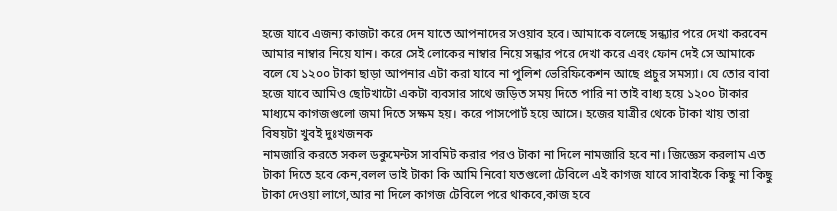হজে যাবে এজন্য কাজটা করে দেন যাতে আপনাদের সওয়াব হবে। আমাকে বলেছে সন্ধ্যার পরে দেখা করবেন আমার নাম্বার নিয়ে যান। করে সেই লোকের নাম্বার নিয়ে সন্ধার পরে দেখা করে এবং ফোন দেই সে আমাকে বলে যে ১২০০ টাকা ছাড়া আপনার এটা করা যাবে না পুলিশ ভেরিফিকেশন আছে প্রচুর সমস্যা। যে তোর বাবা হজে যাবে আমিও ছোটখাটো একটা ব্যবসার সাথে জড়িত সময় দিতে পারি না তাই বাধ্য হয়ে ১২০০ টাকার মাধ্যমে কাগজগুলো জমা দিতে সক্ষম হয়। করে পাসপোর্ট হয়ে আসে। হজের যাত্রীর থেকে টাকা খায় তারা বিষয়টা খুবই দুঃখজনক
নামজারি করতে সকল ডকুমেন্টস সাবমিট করার পরও টাকা না দিলে নামজারি হবে না। জিজ্ঞেস করলাম এত টাকা দিতে হবে কেন,বলল ভাই টাকা কি আমি নিবো যতগুলো টেবিলে এই কাগজ যাবে সাবাইকে কিছু না কিছু টাকা দেওয়া লাগে,আর না দিলে কাগজ টেবিলে পরে থাকবে,কাজ হবে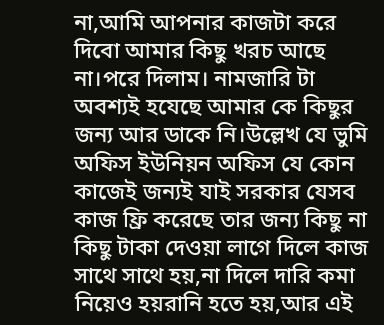না,আমি আপনার কাজটা করে দিবো আমার কিছু খরচ আছে না।পরে দিলাম। নামজারি টা অবশ্যই হযেছে আমার কে কিছুর জন্য আর ডাকে নি।উল্লেখ যে ভুমি অফিস ইউনিয়ন অফিস যে কোন কাজেই জন্যই যাই সরকার যেসব কাজ ফ্রি করেছে তার জন্য কিছু না কিছু টাকা দেওয়া লাগে দিলে কাজ সাথে সাথে হয়,না দিলে দারি কমা নিয়েও হয়রানি হতে হয়,আর এই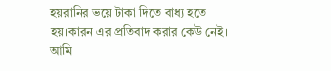হয়রানির ভয়ে টাকা দিতে বাধ্য হতে হয়।কারন এর প্রতিবাদ করার কেউ নেই।
আমি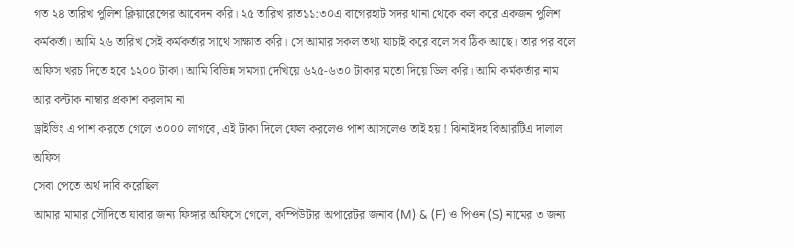গত ২৪ তারিখ পুলিশ ক্লিয়ারেন্সের আবেদন করি। ২৫ তারিখ রাত১১:৩০এ বাগেরহাট সদর থানা থেকে কল করে একজন পুলিশ কর্মকর্তা। আমি ২৬ তারিখ সেই কর্মকর্তার সাথে সাক্ষাত করি। সে আমার সকল তথ্য যাচাই করে বলে সব ঠিক আছে। তার পর বলে অফিস খরচ দিতে হবে ১২০০ টাকা। আমি বিভিন্ন সমস্যা দেখিয়ে ৬২৫-৬৩০ টাকার মতো দিয়ে ডিল করি। আমি কর্মকর্তার নাম আর কন্টাক নাম্বার প্রকাশ করলাম না
ড্রাইভিং এ পাশ করতে গেলে ৩০০০ লাগবে, এই টাকা দিলে ফেল করলেও পাশ আসলেও তাই হয় ! ঝিনাইদহ বিআরটিএ দালাল অফিস
সেবা পেতে অর্থ দাবি করেছিল
আমার মামার সৌদিতে যাবার জন্য ফিঙ্গার অফিসে গেলে, কম্পিউটার অপারেটর জনাব (M) & (F) ও পিওন (S) নামের ৩ জন্য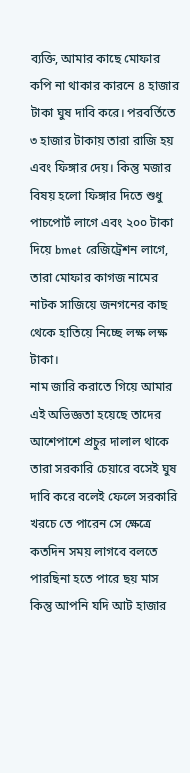ব্যক্তি, আমার কাছে মোফার কপি না থাকার কারনে ৪ হাজার টাকা ঘুষ দাবি করে। পরবর্তিতে ৩ হাজার টাকায় তারা রাজি হয় এবং ফিঙ্গার দেয়। কিন্তু মজার বিষয় হলো ফিঙ্গার দিতে শুধু পাচপোর্ট লাগে এবং ২০০ টাকা দিয়ে bmet রেজিট্রেশন লাগে, তারা মোফার কাগজ নামের নাটক সাজিয়ে জনগনের কাছ থেকে হাতিয়ে নিচ্ছে লক্ষ লক্ষ টাকা।
নাম জারি করাতে গিয়ে আমার এই অভিজ্ঞতা হয়েছে তাদের আশেপাশে প্রচুর দালাল থাকে তারা সরকারি চেয়ারে বসেই ঘুষ দাবি করে বলেই ফেলে সরকারি খরচে তে পারেন সে ক্ষেত্রে কতদিন সময় লাগবে বলতে পারছিনা হতে পারে ছয় মাস কিন্তু আপনি যদি আট হাজার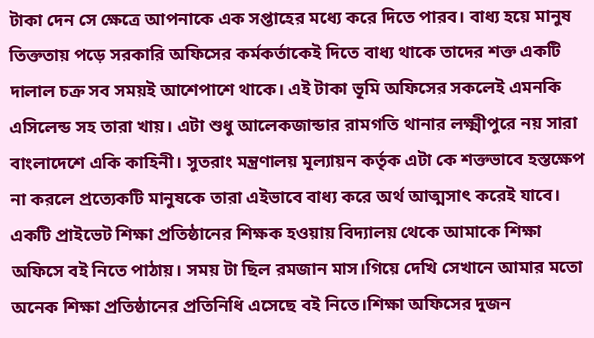টাকা দেন সে ক্ষেত্রে আপনাকে এক সপ্তাহের মধ্যে করে দিতে পারব। বাধ্য হয়ে মানুষ তিক্ততায় পড়ে সরকারি অফিসের কর্মকর্তাকেই দিতে বাধ্য থাকে তাদের শক্ত একটি দালাল চক্র সব সময়ই আশেপাশে থাকে। এই টাকা ভূমি অফিসের সকলেই এমনকি এসিলেন্ড সহ তারা খায়। এটা শুধু আলেকজান্ডার রামগতি থানার লক্ষ্মীপুরে নয় সারা বাংলাদেশে একি কাহিনী। সুতরাং মন্ত্রণালয় মূল্যায়ন কর্তৃক এটা কে শক্তভাবে হস্তক্ষেপ না করলে প্রত্যেকটি মানুষকে তারা এইভাবে বাধ্য করে অর্থ আত্মসাৎ করেই যাবে।
একটি প্রাইভেট শিক্ষা প্রতিষ্ঠানের শিক্ষক হওয়ায় বিদ্যালয় থেকে আমাকে শিক্ষা অফিসে বই নিতে পাঠায়। সময় টা ছিল রমজান মাস।গিয়ে দেখি সেখানে আমার মতো অনেক শিক্ষা প্রতিষ্ঠানের প্রতিনিধি এসেছে বই নিতে।শিক্ষা অফিসের দুজন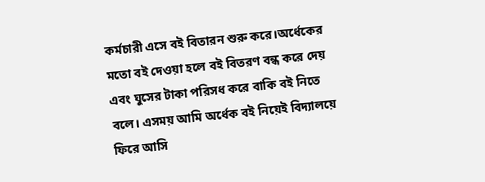কর্মচারী এসে বই বিতারন শুরু করে।অর্ধেকের মতো বই দেওয়া হলে বই বিতরণ বন্ধ করে দেয় এবং ঘুসের টাকা পরিসধ করে বাকি বই নিতে বলে। এসময় আমি অর্ধেক বই নিয়েই বিদ্যালয়ে ফিরে আসি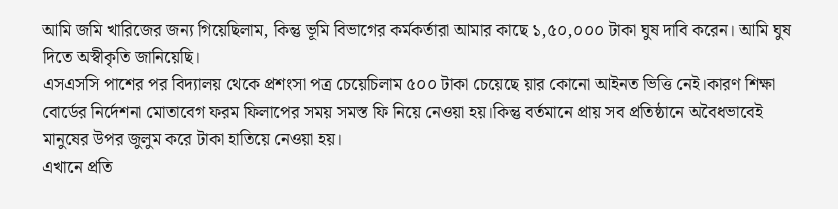আমি জমি খারিজের জন্য গিয়েছিলাম, কিন্তু ভূমি বিভাগের কর্মকর্তারা আমার কাছে ১,৫০,০০০ টাকা ঘুষ দাবি করেন। আমি ঘুষ দিতে অস্বীকৃতি জানিয়েছি।
এসএসসি পাশের পর বিদ্যালয় থেকে প্রশংসা পত্র চেয়েচিলাম ৫০০ টাকা চেয়েছে য়ার কোনো আইনত ভিত্তি নেই।কারণ শিক্ষা বোর্ডের নির্দেশনা মোতাবেগ ফরম ফিলাপের সময় সমস্ত ফি নিয়ে নেওয়া হয়।কিন্তু বর্তমানে প্রায় সব প্রতিষ্ঠানে অবৈধভাবেই মানুষের উপর জুলুম করে টাকা হাতিয়ে নেওয়া হয়।
এখানে প্রতি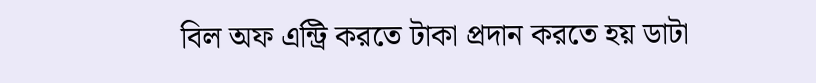বিল অফ এন্ট্রি করতে টাকা প্রদান করতে হয় ডাটা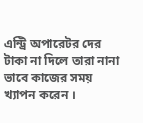এন্ট্রি অপারেটর দের টাকা না দিলে তারা নানা ভাবে কাজের সময় খ্যাপন করেন ।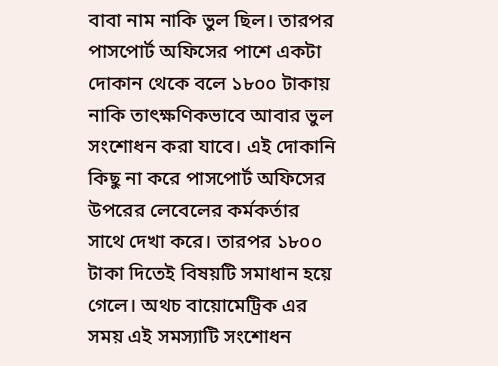বাবা নাম নাকি ভুল ছিল। তারপর পাসপোর্ট অফিসের পাশে একটা দোকান থেকে বলে ১৮০০ টাকায় নাকি তাৎক্ষণিকভাবে আবার ভুল সংশোধন করা যাবে। এই দোকানি কিছু না করে পাসপোর্ট অফিসের উপরের লেবেলের কর্মকর্তার সাথে দেখা করে। তারপর ১৮০০ টাকা দিতেই বিষয়টি সমাধান হয়ে গেলে। অথচ বায়োমেট্রিক এর সময় এই সমস্যাটি সংশোধন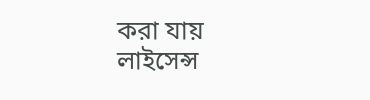করা যায়
লাইসেন্স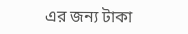এর জন্য টাকা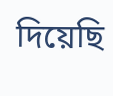দিয়েছি